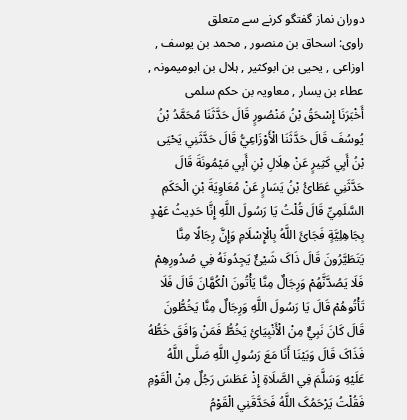دوران نماز گفتگو کرنے سے متعلق
راوی: اسحاق بن منصور , محمد بن یوسف , اوزاعی , یحیی بن ابوکثیر , ہلال بن ابومیمونہ , عطاء بن یسار , معاویہ بن حکم سلمی
أَخْبَرَنَا إِسْحَقُ بْنُ مَنْصُورٍ قَالَ حَدَّثَنَا مُحَمَّدُ بْنُ يُوسُفَ قَالَ حَدَّثَنَا الْأَوْزَاعِيُّ قَالَ حَدَّثَنِي يَحْيَی بْنُ أَبِي کَثِيرٍ عَنْ هِلَالِ بْنِ أَبِي مَيْمُونَةَ قَالَ حَدَّثَنِي عَطَائُ بْنُ يَسَارٍ عَنْ مُعَاوِيَةَ بْنِ الْحَکَمِ السَّلَمِيِّ قَالَ قُلْتُ يَا رَسُولَ اللَّهِ إِنَّا حَدِيثُ عَهْدٍ بِجَاهِلِيَّةٍ فَجَائَ اللَّهُ بِالْإِسْلَامِ وَإِنَّ رِجَالًا مِنَّا يَتَطَيَّرُونَ قَالَ ذَاکَ شَيْئٌ يَجِدُونَهُ فِي صُدُورِهِمْ فَلَا يَصُدَّنَّهُمْ وَرِجَالٌ مِنَّا يَأْتُونَ الْکُهَّانَ قَالَ فَلَا تَأْتُوهُمْ قَالَ يَا رَسُولَ اللَّهِ وَرِجَالٌ مِنَّا يَخُطُّونَ قَالَ کَانَ نَبِيٌّ مِنْ الْأَنْبِيَائِ يَخُطُّ فَمَنْ وَافَقَ خَطُّهُ فَذَاکَ قَالَ وَبَيْنَا أَنَا مَعَ رَسُولِ اللَّهِ صَلَّی اللَّهُ عَلَيْهِ وَسَلَّمَ فِي الصَّلَاةِ إِذْ عَطَسَ رَجُلٌ مِنْ الْقَوْمِ فَقُلْتُ يَرْحَمُکَ اللَّهُ فَحَدَّقَنِي الْقَوْمُ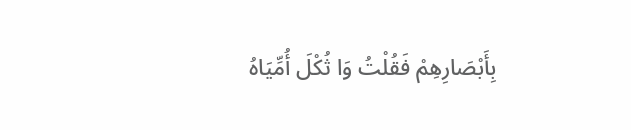بِأَبْصَارِهِمْ فَقُلْتُ وَا ثُکْلَ أُمِّيَاهُ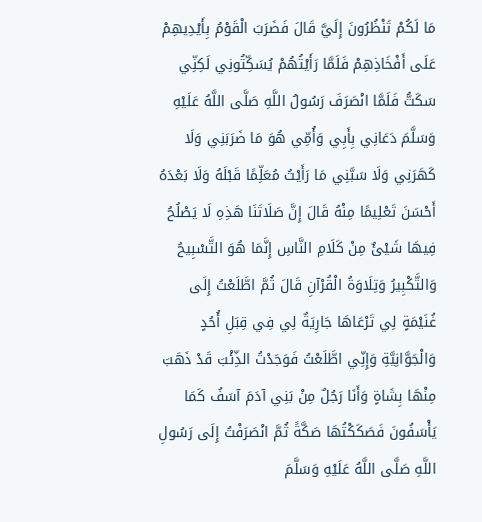مَا لَکُمْ تَنْظُرُونَ إِلَيَّ قَالَ فَضَرَبَ الْقَوْمُ بِأَيْدِيهِمْ عَلَی أَفْخَاذِهِمْ فَلَمَّا رَأَيْتُهُمْ يُسَکِّتُونِي لَکِنِّي سَکَتُّ فَلَمَّا انْصَرَفَ رَسُولُ اللَّهِ صَلَّی اللَّهُ عَلَيْهِ وَسَلَّمَ دَعَانِي بِأَبِي وَأُمِّي هُوَ مَا ضَرَبَنِي وَلَا کَهَرَنِي وَلَا سَبَّنِي مَا رَأَيْتُ مُعَلِّمًا قَبْلَهُ وَلَا بَعْدَهُ أَحْسَنَ تَعْلِيمًا مِنْهُ قَالَ إِنَّ صَلَاتَنَا هَذِهِ لَا يَصْلُحُ فِيهَا شَيْئٌ مِنْ کَلَامِ النَّاسِ إِنَّمَا هُوَ التَّسْبِيحُ وَالتَّکْبِيرُ وَتِلَاوَةُ الْقُرْآنِ قَالَ ثُمَّ اطَّلَعْتُ إِلَی غُنَيْمَةٍ لِي تَرْعَاهَا جَارِيَةٌ لِي فِي قِبَلِ أُحُدٍ وَالْجَوَّانِيَّةِ وَإِنِّي اطَّلَعْتُ فَوَجَدْتُ الذِّئْبَ قَدْ ذَهَبَ مِنْهَا بِشَاةٍ وَأَنَا رَجُلٌ مِنْ بَنِي آدَمَ آسَفُ کَمَا يَأْسَفُونَ فَصَکَکْتُهَا صَکَّةً ثُمَّ انْصَرَفْتُ إِلَی رَسُولِ اللَّهِ صَلَّی اللَّهُ عَلَيْهِ وَسَلَّمَ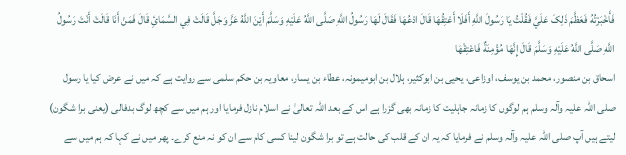فَأَخْبَرْتُهُ فَعَظَّمَ ذَلِکَ عَلَيَّ فَقُلْتُ يَا رَسُولَ اللَّهِ أَفَلَا أَعْتِقُهَا قَالَ ادْعُهَا فَقَالَ لَهَا رَسُولُ اللَّهِ صَلَّی اللَّهُ عَلَيْهِ وَسَلَّمَ أَيْنَ اللَّهُ عَزَّ وَجَلَّ قَالَتْ فِي السَّمَائِ قَالَ فَمَنْ أَنَا قَالَتْ أَنْتَ رَسُولُ اللَّهِ صَلَّی اللَّهُ عَلَيْهِ وَسَلَّمَ قَالَ إِنَّهَا مُؤْمِنَةٌ فَاعْتِقْهَا
اسحاق بن منصور، محمد بن یوسف، اوزاعی، یحیی بن ابوکثیر، ہلال بن ابومیمونہ، عطاء بن یسار، معاویہ بن حکم سلمی سے روایت ہے کہ میں نے عرض کیا یا رسول صلی اللہ علیہ وآلہ وسلم ہم لوگوں کا زمانہ جاہلیت کا زمانہ بھی گزرا ہے اس کے بعد اللہ تعالیٰ نے اسلام نازل فرمایا اور ہم میں سے کچھ لوگ بدفالی (یعنی برا شگون) لیتے ہیں آپ صلی اللہ علیہ وآلہ وسلم نے فرمایا کہ یہ ان کے قلب کی حالت ہے تو برا شگون لینا کسی کام سے ان کو نہ منع کرے۔ پھر میں نے کہا کہ ہم میں سے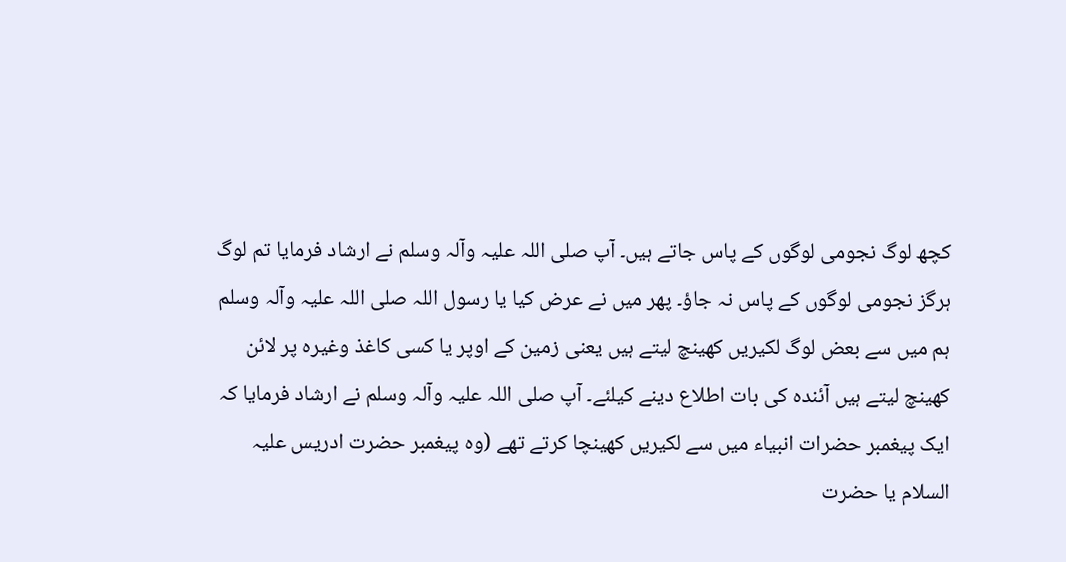کچھ لوگ نجومی لوگوں کے پاس جاتے ہیں۔ آپ صلی اللہ علیہ وآلہ وسلم نے ارشاد فرمایا تم لوگ ہرگز نجومی لوگوں کے پاس نہ جاؤ۔ پھر میں نے عرض کیا یا رسول اللہ صلی اللہ علیہ وآلہ وسلم ہم میں سے بعض لوگ لکیریں کھینچ لیتے ہیں یعنی زمین کے اوپر یا کسی کاغذ وغیرہ پر لائن کھینچ لیتے ہیں آئندہ کی بات اطلاع دینے کیلئے۔ آپ صلی اللہ علیہ وآلہ وسلم نے ارشاد فرمایا کہ ایک پیغمبر حضرات انبیاء میں سے لکیریں کھینچا کرتے تھے (وہ پیغمبر حضرت ادریس علیہ السلام یا حضرت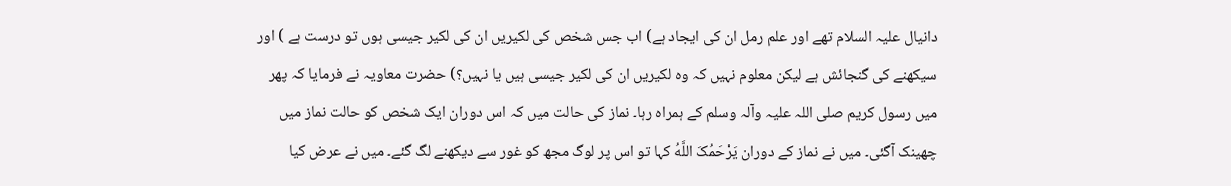دانیال علیہ السلام تھے اور علم رمل ان کی ایجاد ہے) اب جس شخص کی لکیریں ان کی لکیر جیسی ہوں تو درست ہے ) اور سیکھنے کی گنجائش ہے لیکن معلوم نہیں کہ وہ لکیریں ان کی لکیر جیسی ہیں یا نہیں؟) حضرت معاویہ نے فرمایا کہ پھر میں رسول کریم صلی اللہ علیہ وآلہ وسلم کے ہمراہ رہا۔ نماز کی حالت میں کہ اس دوران ایک شخص کو حالت نماز میں چھینک آگئی۔ میں نے نماز کے دوران يَرْحَمُکَ اللَّهُ کہا تو اس پر لوگ مجھ کو غور سے دیکھنے لگ گئے۔ میں نے عرض کیا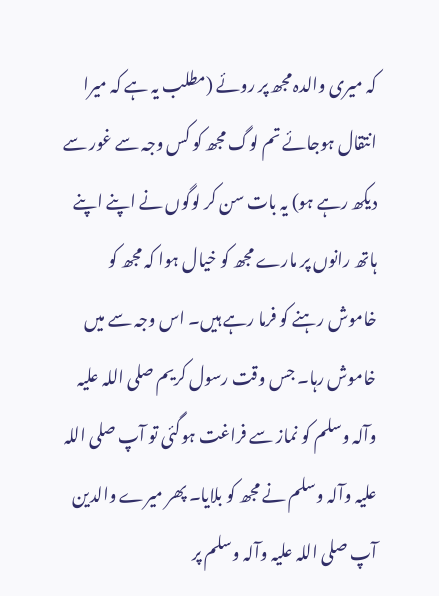کہ میری والدہ مجھ پر روئے (مطلب یہ ہے کہ میرا انتقال ہوجائے تم لوگ مجھ کو کس وجہ سے غور سے دیکھ رہے ہو) یہ بات سن کر لوگوں نے اپنے اپنے ہاتھ رانوں پر مارے مجھ کو خیال ہوا کہ مجھ کو خاموش رہنے کو فرما رہے ہیں۔ اس وجہ سے میں خاموش رہا۔ جس وقت رسول کریم صلی اللہ علیہ وآلہ وسلم کو نماز سے فراغت ہوگئی تو آپ صلی اللہ علیہ وآلہ وسلم نے مجھ کو بلایا۔ پھر میرے والدین آپ صلی اللہ علیہ وآلہ وسلم پر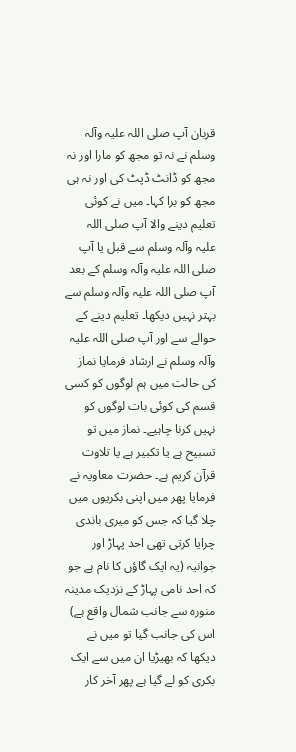قربان آپ صلی اللہ علیہ وآلہ وسلم نے نہ تو مجھ کو مارا اور نہ مجھ کو ڈانٹ ڈپٹ کی اور نہ ہی مجھ کو برا کہا۔ میں نے کوئی تعلیم دینے والا آپ صلی اللہ علیہ وآلہ وسلم سے قبل یا آپ صلی اللہ علیہ وآلہ وسلم کے بعد آپ صلی اللہ علیہ وآلہ وسلم سے بہتر نہیں دیکھا۔ تعلیم دینے کے حوالے سے اور آپ صلی اللہ علیہ وآلہ وسلم نے ارشاد فرمایا نماز کی حالت میں ہم لوگوں کو کسی قسم کی کوئی بات لوگوں کو نہیں کرنا چاہیے۔ نماز میں تو تسبیح ہے یا تکبیر ہے یا تلاوت قرآن کریم ہے۔ حضرت معاویہ نے فرمایا پھر میں اپنی بکریوں میں چلا گیا کہ جس کو میری باندی چرایا کرتی تھی احد پہاڑ اور جوانیہ (یہ ایک گاؤں کا نام ہے جو کہ احد نامی پہاڑ کے نزدیک مدینہ منورہ سے جانب شمال واقع ہے) اس کی جانب گیا تو میں نے دیکھا کہ بھیڑیا ان میں سے ایک بکری کو لے گیا ہے پھر آخر کار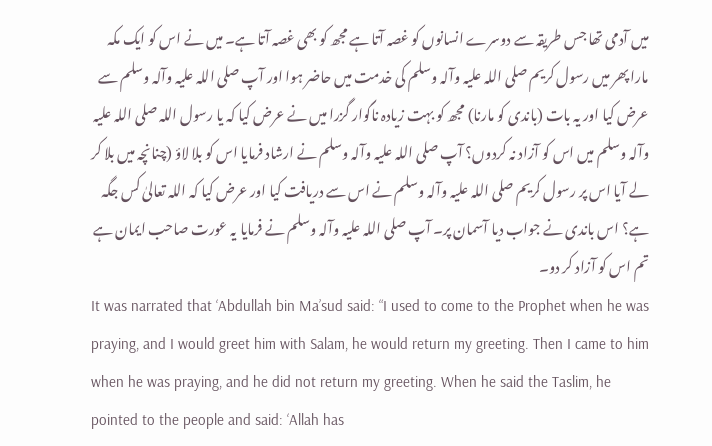میں آدمی تھا جس طریقہ سے دوسرے انسانوں کو غصہ آتا ہے مجھ کو بھی غصہ آتا ہے۔ میں نے اس کو ایک مکہ مارا پھر میں رسول کریم صلی اللہ علیہ وآلہ وسلم کی خدمت میں حاضر ہوا اور آپ صلی اللہ علیہ وآلہ وسلم سے عرض کیا اور یہ بات (باندی کو مارنا) مجھ کو بہت زیادہ ناگوار گزرا میں نے عرض کیا کہ یا رسول اللہ صلی اللہ علیہ وآلہ وسلم میں اس کو آزاد نہ کردوں؟ آپ صلی اللہ علیہ وآلہ وسلم نے ارشاد فرمایا اس کو بلا لاؤ (چنانچہ میں بلا کر لے آیا اس پر رسول کریم صلی اللہ علیہ وآلہ وسلم نے اس سے دریافت کیا اور عرض کیا کہ اللہ تعالیٰ کس جگہ ہے؟ اس باندی نے جواب دیا آسمان پر۔ آپ صلی اللہ علیہ وآلہ وسلم نے فرمایا یہ عورت صاحب ایمان ہے تم اس کو آزاد کر دو۔
It was narrated that ‘Abdullah bin Ma’sud said: “I used to come to the Prophet when he was praying, and I would greet him with Salam, he would return my greeting. Then I came to him when he was praying, and he did not return my greeting. When he said the Taslim, he pointed to the people and said: ‘Allah has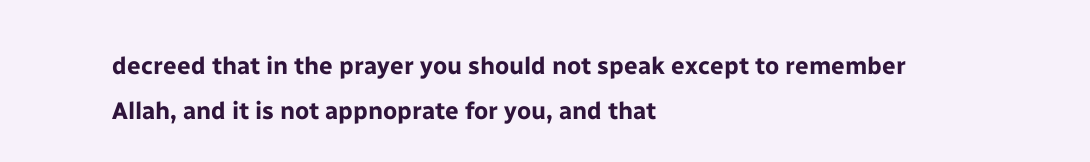decreed that in the prayer you should not speak except to remember Allah, and it is not appnoprate for you, and that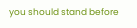you should stand before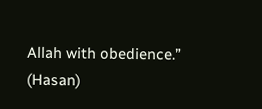Allah with obedience.” (Hasan)